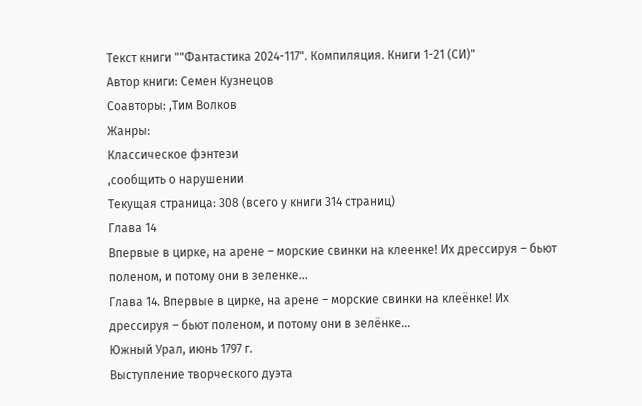Текст книги ""Фантастика 2024-117". Компиляция. Книги 1-21 (СИ)"
Автор книги: Семен Кузнецов
Соавторы: ,Тим Волков
Жанры:
Классическое фэнтези
,сообщить о нарушении
Текущая страница: 308 (всего у книги 314 страниц)
Глава 14
Впервые в цирке, на арене – морские свинки на клеенке! Их дрессируя – бьют поленом, и потому они в зеленке…
Глава 14. Впервые в цирке, на арене – морские свинки на клеёнке! Их дрессируя – бьют поленом, и потому они в зелёнке…
Южный Урал, июнь 1797 г.
Выступление творческого дуэта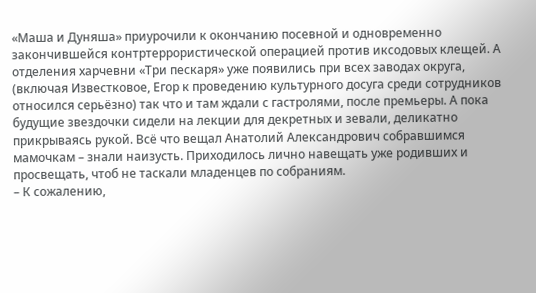«Маша и Дуняша» приурочили к окончанию посевной и одновременно закончившейся контртеррористической операцией против иксодовых клещей. А отделения харчевни «Три пескаря» уже появились при всех заводах округа, (включая Известковое, Егор к проведению культурного досуга среди сотрудников относился серьёзно) так что и там ждали с гастролями, после премьеры. А пока будущие звездочки сидели на лекции для декретных и зевали, деликатно прикрываясь рукой. Всё что вещал Анатолий Александрович собравшимся мамочкам – знали наизусть. Приходилось лично навещать уже родивших и просвещать, чтоб не таскали младенцев по собраниям.
– К сожалению,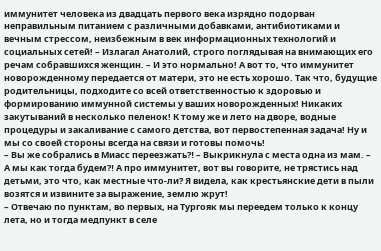иммунитет человека из двадцать первого века изрядно подорван неправильным питанием с различными добавками, антибиотиками и вечным стрессом, неизбежным в век информационных технологий и социальных сетей! – Излагал Анатолий, строго поглядывая на внимающих его речам собравшихся женщин. – И это нормально! А вот то, что иммунитет новорожденному передается от матери, это не есть хорошо. Так что, будущие родительницы, подходите со всей ответственностью к здоровью и формированию иммунной системы у ваших новорожденных! Никаких закутываний в несколько пеленок! К тому же и лето на дворе, водные процедуры и закаливание с самого детства, вот первостепенная задача! Ну и мы со своей стороны всегда на связи и готовы помочь!
– Вы же собрались в Миасс переезжать⁈ – Выкрикнула с места одна из мам. – А мы как тогда будем⁈ А про иммунитет, вот вы говорите, не трястись над детьми, это что, как местные что-ли? Я видела, как крестьянские дети в пыли возятся и извините за выражение, землю жрут!
– Отвечаю по пунктам, во первых, на Тургояк мы переедем только к концу лета, но и тогда медпункт в селе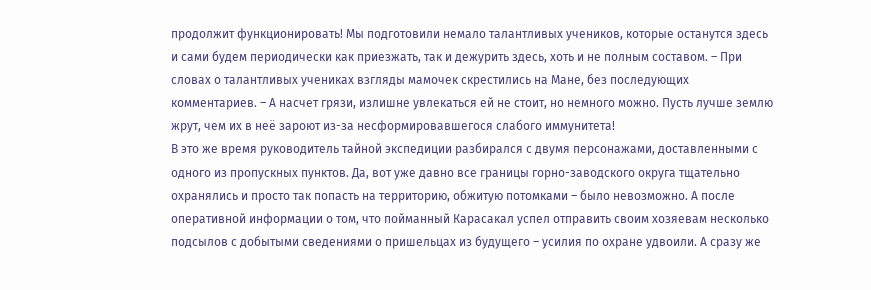продолжит функционировать! Мы подготовили немало талантливых учеников, которые останутся здесь и сами будем периодически как приезжать, так и дежурить здесь, хоть и не полным составом. – При словах о талантливых учениках взгляды мамочек скрестились на Мане, без последующих комментариев. – А насчет грязи, излишне увлекаться ей не стоит, но немного можно. Пусть лучше землю жрут, чем их в неё зароют из-за несформировавшегося слабого иммунитета!
В это же время руководитель тайной экспедиции разбирался с двумя персонажами, доставленными с одного из пропускных пунктов. Да, вот уже давно все границы горно-заводского округа тщательно охранялись и просто так попасть на территорию, обжитую потомками – было невозможно. А после оперативной информации о том, что пойманный Карасакал успел отправить своим хозяевам несколько подсылов с добытыми сведениями о пришельцах из будущего – усилия по охране удвоили. А сразу же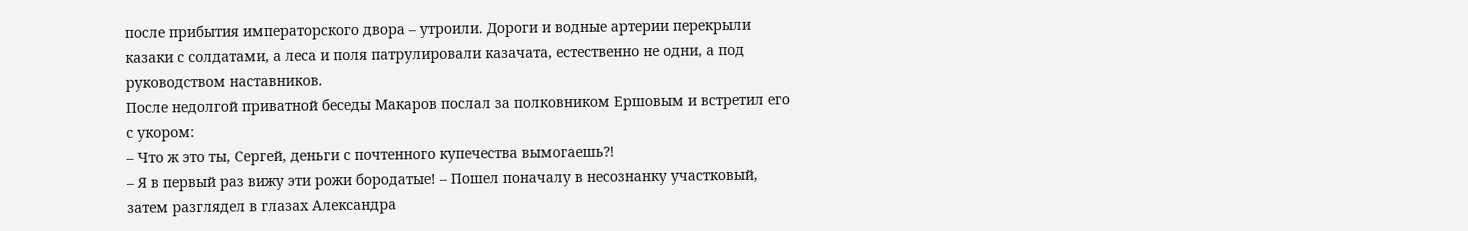после прибытия императорского двора – утроили. Дороги и водные артерии перекрыли казаки с солдатами, а леса и поля патрулировали казачата, естественно не одни, а под руководством наставников.
После недолгой приватной беседы Макаров послал за полковником Ершовым и встретил его с укором:
– Что ж это ты, Сергей, деньги с почтенного купечества вымогаешь⁈
– Я в первый раз вижу эти рожи бородатые! – Пошел поначалу в несознанку участковый, затем разглядел в глазах Александра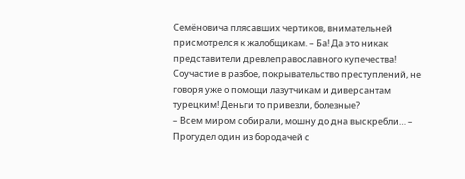Семёновича плясавших чертиков, внимательней присмотрелся к жалобщикам. – Ба! Да это никак представители древлеправославного купечества! Соучастие в разбое, покрывательство преступлений, не говоря уже о помощи лазутчикам и диверсантам турецким! Деньги то привезли, болезные?
– Всем миром собирали, мошну до дна выскребли… – Прогудел один из бородачей с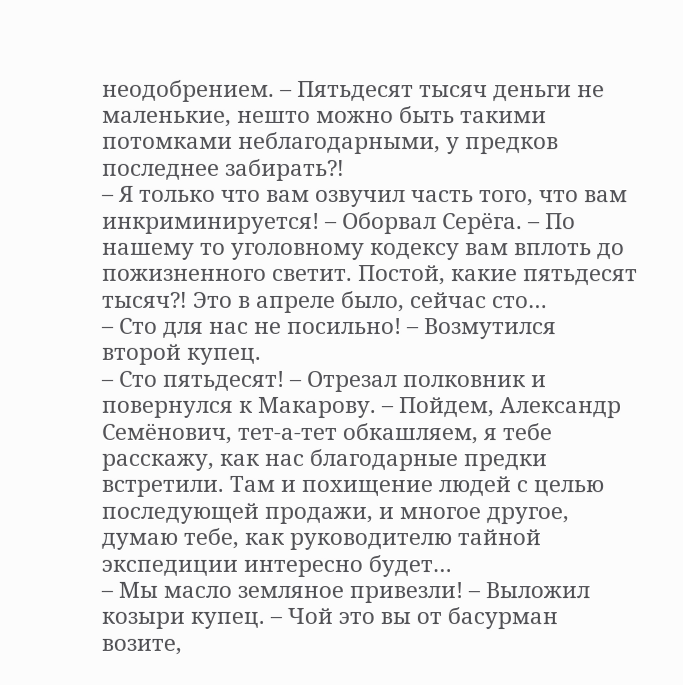неодобрением. – Пятьдесят тысяч деньги не маленькие, нешто можно быть такими потомками неблагодарными, у предков последнее забирать⁈
– Я только что вам озвучил часть того, что вам инкриминируется! – Оборвал Серёга. – По нашему то уголовному кодексу вам вплоть до пожизненного светит. Постой, какие пятьдесят тысяч⁈ Это в апреле было, сейчас сто…
– Сто для нас не посильно! – Возмутился второй купец.
– Сто пятьдесят! – Отрезал полковник и повернулся к Макарову. – Пойдем, Александр Семёнович, тет-а-тет обкашляем, я тебе расскажу, как нас благодарные предки встретили. Там и похищение людей с целью последующей продажи, и многое другое, думаю тебе, как руководителю тайной экспедиции интересно будет…
– Мы масло земляное привезли! – Выложил козыри купец. – Чой это вы от басурман возите,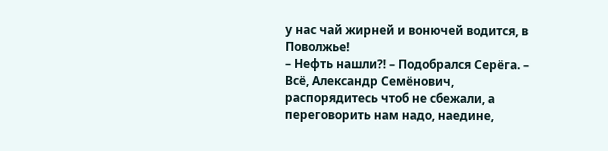у нас чай жирней и вонючей водится, в Поволжье!
– Нефть нашли⁈ – Подобрался Серёга. – Всё, Александр Семёнович, распорядитесь чтоб не сбежали, а переговорить нам надо, наедине,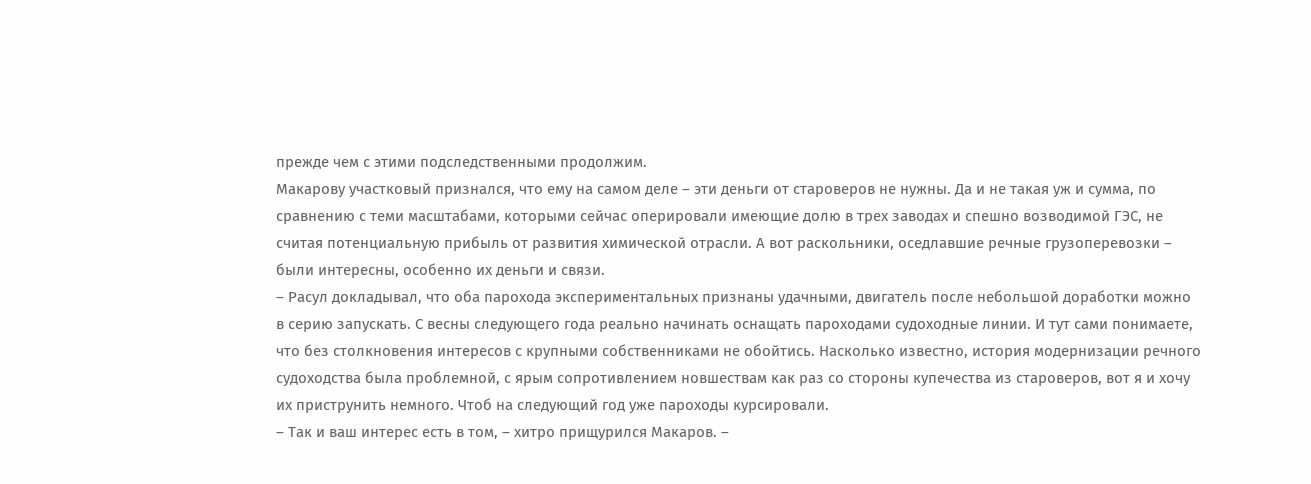прежде чем с этими подследственными продолжим.
Макарову участковый признался, что ему на самом деле – эти деньги от староверов не нужны. Да и не такая уж и сумма, по сравнению с теми масштабами, которыми сейчас оперировали имеющие долю в трех заводах и спешно возводимой ГЭС, не считая потенциальную прибыль от развития химической отрасли. А вот раскольники, оседлавшие речные грузоперевозки – были интересны, особенно их деньги и связи.
– Расул докладывал, что оба парохода экспериментальных признаны удачными, двигатель после небольшой доработки можно в серию запускать. С весны следующего года реально начинать оснащать пароходами судоходные линии. И тут сами понимаете, что без столкновения интересов с крупными собственниками не обойтись. Насколько известно, история модернизации речного судоходства была проблемной, с ярым сопротивлением новшествам как раз со стороны купечества из староверов, вот я и хочу их приструнить немного. Чтоб на следующий год уже пароходы курсировали.
– Так и ваш интерес есть в том, – хитро прищурился Макаров. –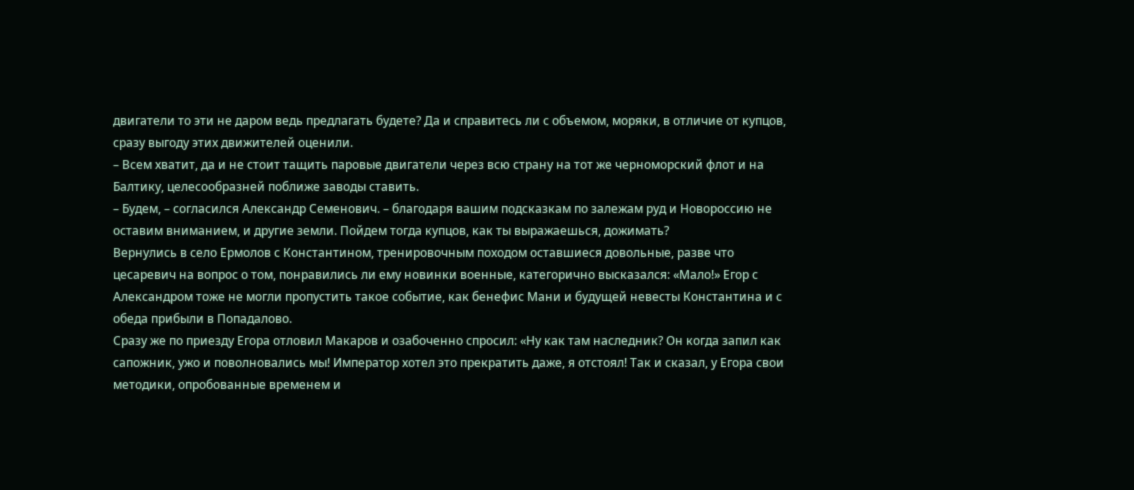двигатели то эти не даром ведь предлагать будете? Да и справитесь ли с объемом, моряки, в отличие от купцов, сразу выгоду этих движителей оценили.
– Всем хватит, да и не стоит тащить паровые двигатели через всю страну на тот же черноморский флот и на Балтику, целесообразней поближе заводы ставить.
– Будем, – согласился Александр Семенович. – благодаря вашим подсказкам по залежам руд и Новороссию не оставим вниманием, и другие земли. Пойдем тогда купцов, как ты выражаешься, дожимать?
Вернулись в село Ермолов с Константином, тренировочным походом оставшиеся довольные, разве что цесаревич на вопрос о том, понравились ли ему новинки военные, категорично высказался: «Мало!» Егор с Александром тоже не могли пропустить такое событие, как бенефис Мани и будущей невесты Константина и с обеда прибыли в Попадалово.
Сразу же по приезду Егора отловил Макаров и озабоченно спросил: «Ну как там наследник? Он когда запил как сапожник, ужо и поволновались мы! Император хотел это прекратить даже, я отстоял! Так и сказал, у Егора свои методики, опробованные временем и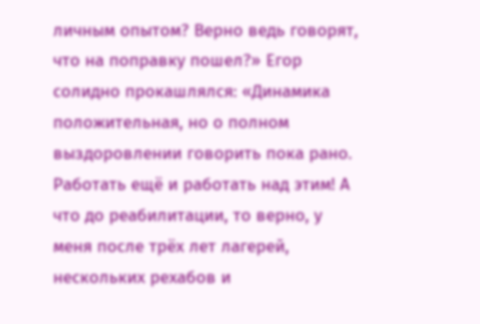личным опытом? Верно ведь говорят, что на поправку пошел?» Егор солидно прокашлялся: «Динамика положительная, но о полном выздоровлении говорить пока рано. Работать ещё и работать над этим! А что до реабилитации, то верно, у меня после трёх лет лагерей, нескольких рехабов и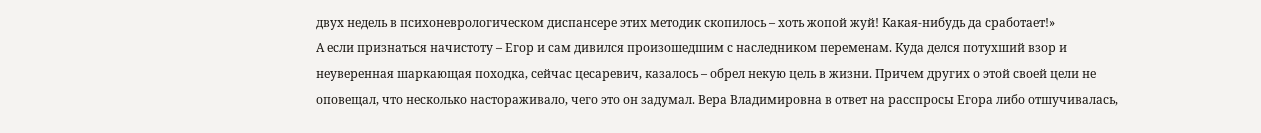двух недель в психоневрологическом диспансере этих методик скопилось – хоть жопой жуй! Какая-нибудь да сработает!»
А если признаться начистоту – Егор и сам дивился произошедшим с наследником переменам. Куда делся потухший взор и неуверенная шаркающая походка, сейчас цесаревич, казалось – обрел некую цель в жизни. Причем других о этой своей цели не оповещал, что несколько настораживало, чего это он задумал. Вера Владимировна в ответ на расспросы Егора либо отшучивалась,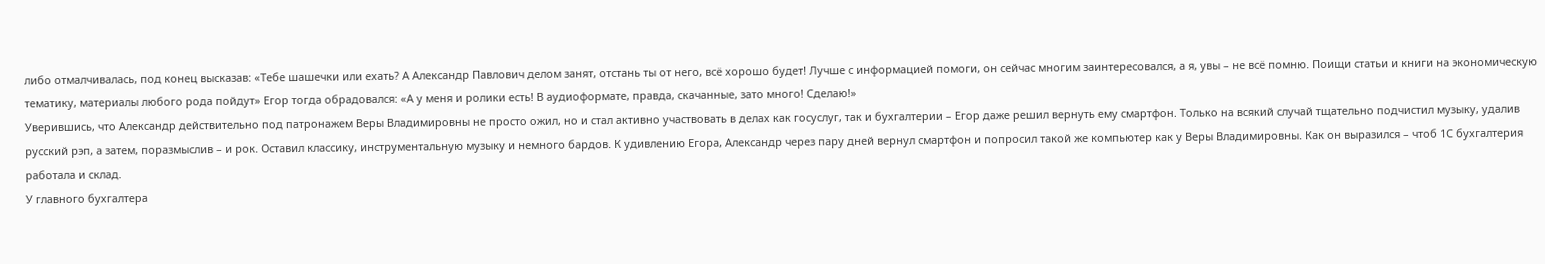либо отмалчивалась, под конец высказав: «Тебе шашечки или ехать? А Александр Павлович делом занят, отстань ты от него, всё хорошо будет! Лучше с информацией помоги, он сейчас многим заинтересовался, а я, увы – не всё помню. Поищи статьи и книги на экономическую тематику, материалы любого рода пойдут» Егор тогда обрадовался: «А у меня и ролики есть! В аудиоформате, правда, скачанные, зато много! Сделаю!»
Уверившись, что Александр действительно под патронажем Веры Владимировны не просто ожил, но и стал активно участвовать в делах как госуслуг, так и бухгалтерии – Егор даже решил вернуть ему смартфон. Только на всякий случай тщательно подчистил музыку, удалив русский рэп, а затем, поразмыслив – и рок. Оставил классику, инструментальную музыку и немного бардов. К удивлению Егора, Александр через пару дней вернул смартфон и попросил такой же компьютер как у Веры Владимировны. Как он выразился – чтоб 1С бухгалтерия работала и склад.
У главного бухгалтера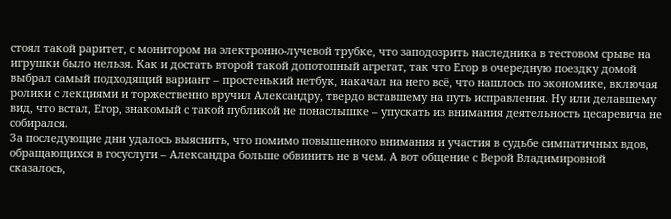стоял такой раритет, с монитором на электронно-лучевой трубке, что заподозрить наследника в тестовом срыве на игрушки было нельзя. Как и достать второй такой допотопный агрегат, так что Егор в очередную поездку домой выбрал самый подходящий вариант – простенький нетбук, накачал на него всё, что нашлось по экономике, включая ролики с лекциями и торжественно вручил Александру, твердо вставшему на путь исправления. Ну или делавшему вид, что встал, Егор, знакомый с такой публикой не понаслышке – упускать из внимания деятельность цесаревича не собирался.
За последующие дни удалось выяснить, что помимо повышенного внимания и участия в судьбе симпатичных вдов, обращающихся в госуслуги – Александра больше обвинить не в чем. А вот общение с Верой Владимировной сказалось,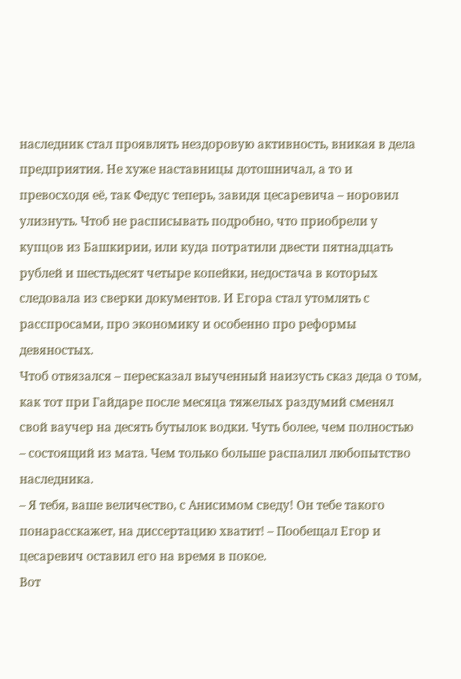наследник стал проявлять нездоровую активность, вникая в дела предприятия. Не хуже наставницы дотошничал, а то и превосходя её, так Федус теперь, завидя цесаревича – норовил улизнуть. Чтоб не расписывать подробно, что приобрели у купцов из Башкирии, или куда потратили двести пятнадцать рублей и шестьдесят четыре копейки, недостача в которых следовала из сверки документов. И Егора стал утомлять с расспросами, про экономику и особенно про реформы девяностых.
Чтоб отвязался – пересказал выученный наизусть сказ деда о том, как тот при Гайдаре после месяца тяжелых раздумий сменял свой ваучер на десять бутылок водки. Чуть более, чем полностью – состоящий из мата. Чем только больше распалил любопытство наследника.
– Я тебя, ваше величество, с Анисимом сведу! Он тебе такого понарасскажет, на диссертацию хватит! – Пообещал Егор и цесаревич оставил его на время в покое.
Вот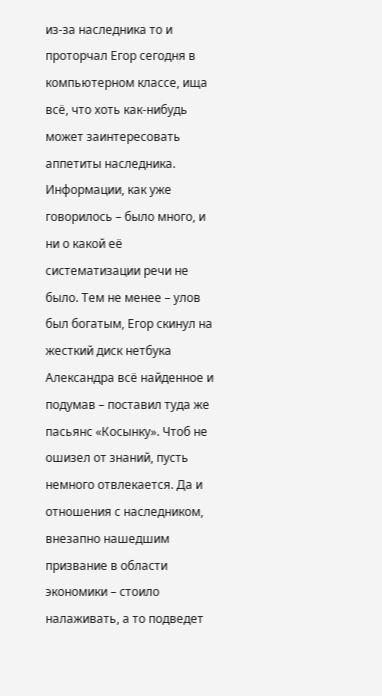из-за наследника то и проторчал Егор сегодня в компьютерном классе, ища всё, что хоть как-нибудь может заинтересовать аппетиты наследника. Информации, как уже говорилось – было много, и ни о какой её систематизации речи не было. Тем не менее – улов был богатым, Егор скинул на жесткий диск нетбука Александра всё найденное и подумав – поставил туда же пасьянс «Косынку». Чтоб не ошизел от знаний, пусть немного отвлекается. Да и отношения с наследником, внезапно нашедшим призвание в области экономики – стоило налаживать, а то подведет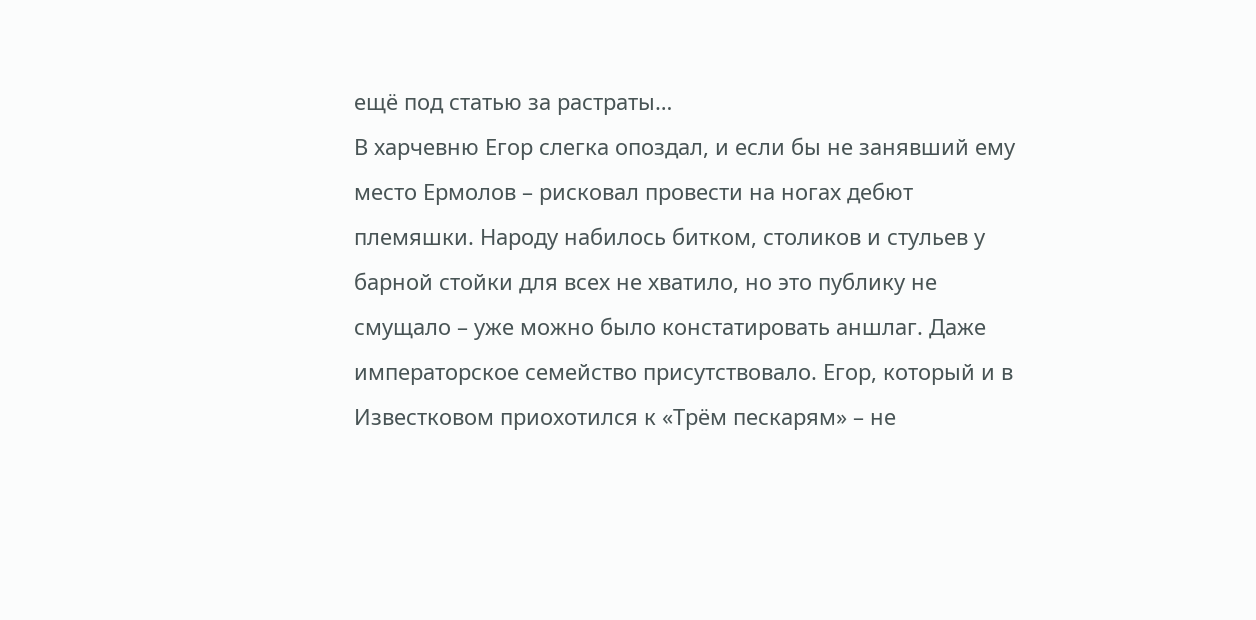ещё под статью за растраты…
В харчевню Егор слегка опоздал, и если бы не занявший ему место Ермолов – рисковал провести на ногах дебют племяшки. Народу набилось битком, столиков и стульев у барной стойки для всех не хватило, но это публику не смущало – уже можно было констатировать аншлаг. Даже императорское семейство присутствовало. Егор, который и в Известковом приохотился к «Трём пескарям» – не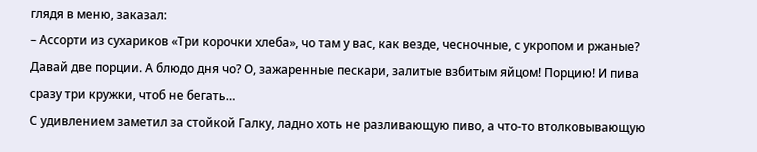глядя в меню, заказал:
– Ассорти из сухариков «Три корочки хлеба», чо там у вас, как везде, чесночные, с укропом и ржаные? Давай две порции. А блюдо дня чо? О, зажаренные пескари, залитые взбитым яйцом! Порцию! И пива сразу три кружки, чтоб не бегать…
С удивлением заметил за стойкой Галку, ладно хоть не разливающую пиво, а что-то втолковывающую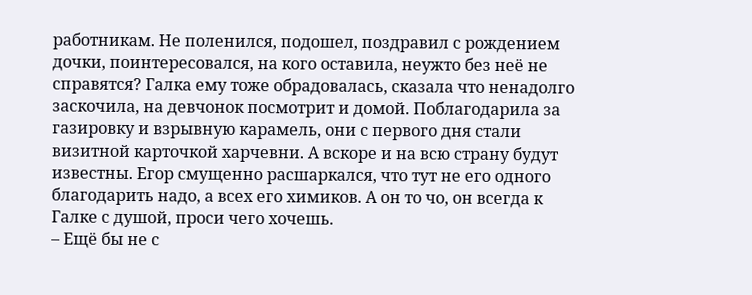работникам. Не поленился, подошел, поздравил с рождением дочки, поинтересовался, на кого оставила, неужто без неё не справятся? Галка ему тоже обрадовалась, сказала что ненадолго заскочила, на девчонок посмотрит и домой. Поблагодарила за газировку и взрывную карамель, они с первого дня стали визитной карточкой харчевни. А вскоре и на всю страну будут известны. Егор смущенно расшаркался, что тут не его одного благодарить надо, а всех его химиков. А он то чо, он всегда к Галке с душой, проси чего хочешь.
– Ещё бы не с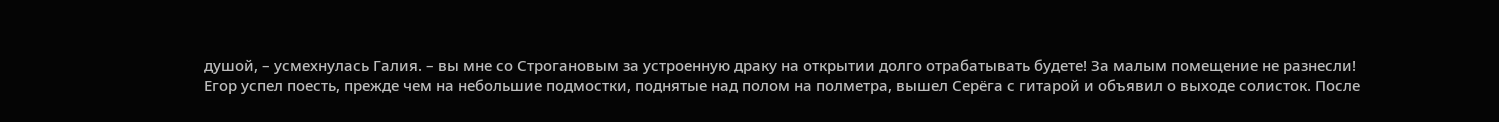душой, – усмехнулась Галия. – вы мне со Строгановым за устроенную драку на открытии долго отрабатывать будете! За малым помещение не разнесли!
Егор успел поесть, прежде чем на небольшие подмостки, поднятые над полом на полметра, вышел Серёга с гитарой и объявил о выходе солисток. После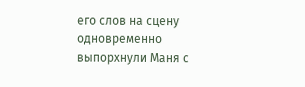его слов на сцену одновременно выпорхнули Маня с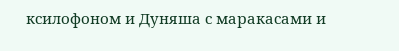ксилофоном и Дуняша с маракасами и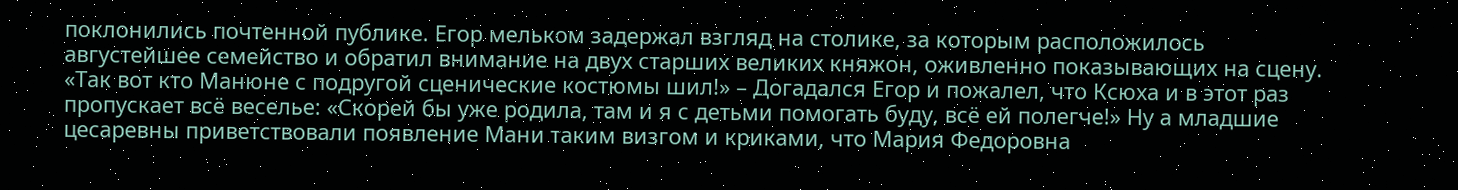поклонились почтенной публике. Егор мельком задержал взгляд на столике, за которым расположилось августейшее семейство и обратил внимание на двух старших великих княжон, оживленно показывающих на сцену. «Так вот кто Манюне с подругой сценические костюмы шил!» – Догадался Егор и пожалел, что Ксюха и в этот раз пропускает всё веселье: «Скорей бы уже родила, там и я с детьми помогать буду, всё ей полегче!» Ну а младшие цесаревны приветствовали появление Мани таким визгом и криками, что Мария Федоровна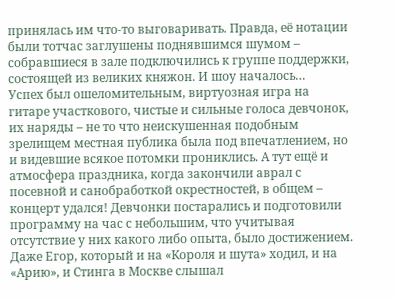принялась им что-то выговаривать. Правда, её нотации были тотчас заглушены поднявшимся шумом – собравшиеся в зале подключились к группе поддержки, состоящей из великих княжон. И шоу началось…
Успех был ошеломительным, виртуозная игра на гитаре участкового, чистые и сильные голоса девчонок, их наряды – не то что неискушенная подобным зрелищем местная публика была под впечатлением, но и видевшие всякое потомки прониклись. А тут ещё и атмосфера праздника, когда закончили аврал с посевной и санобработкой окрестностей, в общем – концерт удался! Девчонки постарались и подготовили программу на час с небольшим, что учитывая отсутствие у них какого либо опыта, было достижением.
Даже Егор, который и на «Короля и шута» ходил, и на «Арию», и Стинга в Москве слышал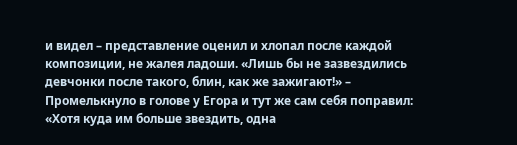и видел – представление оценил и хлопал после каждой композиции, не жалея ладоши. «Лишь бы не зазвездились девчонки после такого, блин, как же зажигают!» – Промелькнуло в голове у Егора и тут же сам себя поправил: «Хотя куда им больше звездить, одна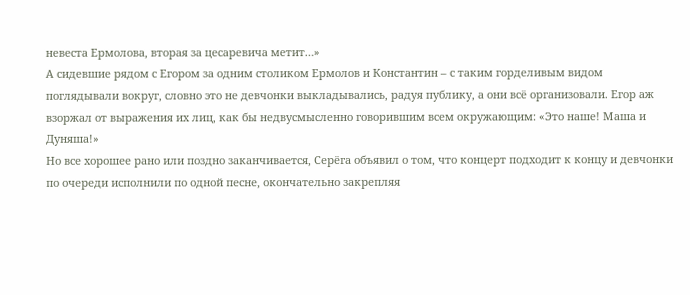невеста Ермолова, вторая за цесаревича метит…»
А сидевшие рядом с Егором за одним столиком Ермолов и Константин – с таким горделивым видом поглядывали вокруг, словно это не девчонки выкладывались, радуя публику, а они всё организовали. Егор аж взоржал от выражения их лиц, как бы недвусмысленно говорившим всем окружающим: «Это наше! Маша и Дуняша!»
Но все хорошее рано или поздно заканчивается, Серёга объявил о том, что концерт подходит к концу и девчонки по очереди исполнили по одной песне, окончательно закрепляя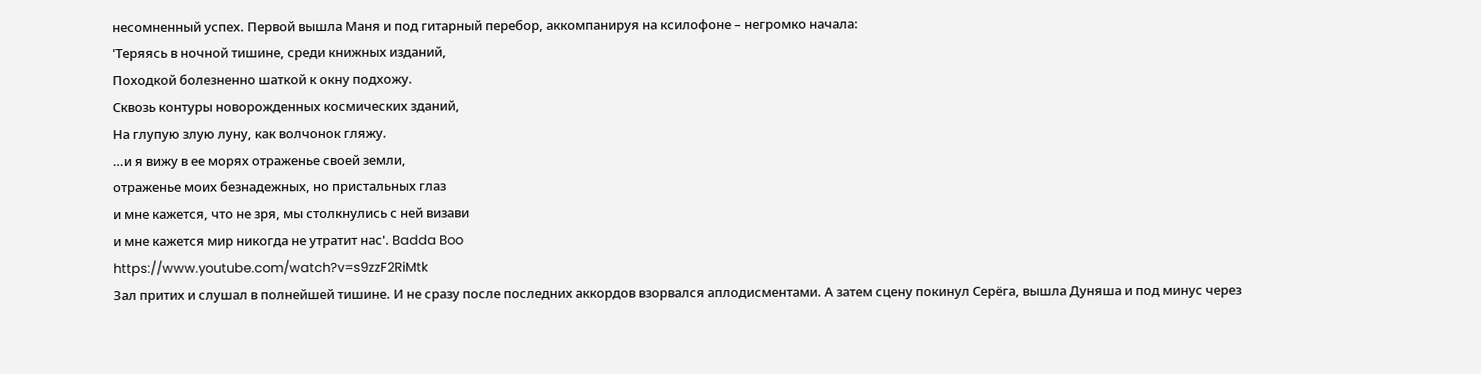несомненный успех. Первой вышла Маня и под гитарный перебор, аккомпанируя на ксилофоне – негромко начала:
'Теряясь в ночной тишине, среди книжных изданий,
Походкой болезненно шаткой к окну подхожу.
Сквозь контуры новорожденных космических зданий,
На глупую злую луну, как волчонок гляжу.
…и я вижу в ее морях отраженье своей земли,
отраженье моих безнадежных, но пристальных глаз
и мне кажется, что не зря, мы столкнулись с ней визави
и мне кажется мир никогда не утратит нас'. Badda Boo
https://www.youtube.com/watch?v=s9zzF2RiMtk
Зал притих и слушал в полнейшей тишине. И не сразу после последних аккордов взорвался аплодисментами. А затем сцену покинул Серёга, вышла Дуняша и под минус через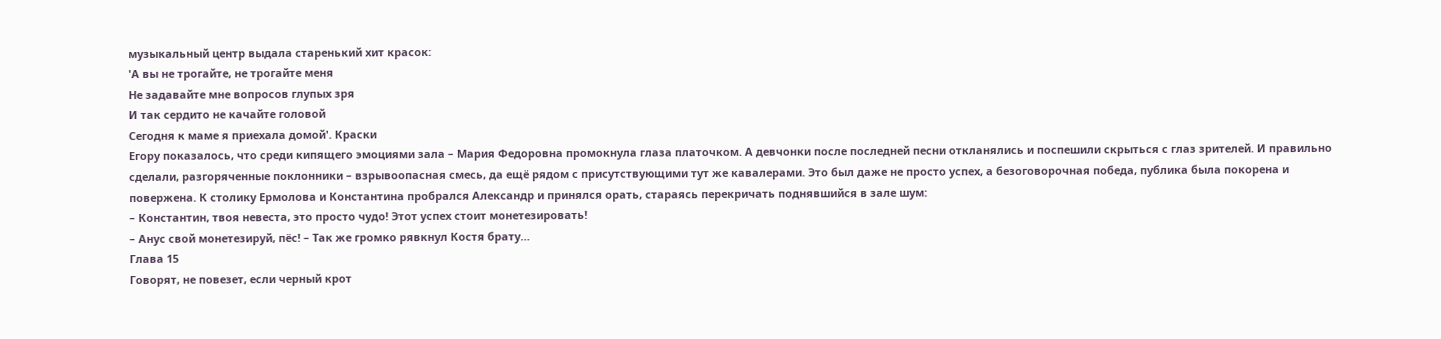музыкальный центр выдала старенький хит красок:
'А вы не трогайте, не трогайте меня
Не задавайте мне вопросов глупых зря
И так сердито не качайте головой
Сегодня к маме я приехала домой'. Краски
Егору показалось, что среди кипящего эмоциями зала – Мария Федоровна промокнула глаза платочком. А девчонки после последней песни откланялись и поспешили скрыться с глаз зрителей. И правильно сделали, разгоряченные поклонники – взрывоопасная смесь, да ещё рядом с присутствующими тут же кавалерами. Это был даже не просто успех, а безоговорочная победа, публика была покорена и повержена. К столику Ермолова и Константина пробрался Александр и принялся орать, стараясь перекричать поднявшийся в зале шум:
– Константин, твоя невеста, это просто чудо! Этот успех стоит монетезировать!
– Анус свой монетезируй, пёс! – Так же громко рявкнул Костя брату…
Глава 15
Говорят, не повезет, если черный крот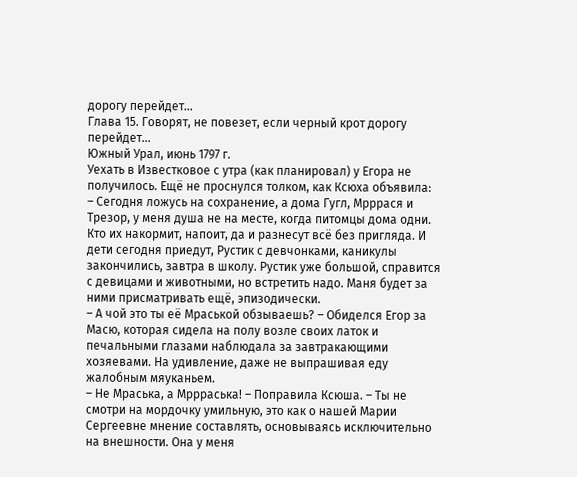дорогу перейдет…
Глава 15. Говорят, не повезет, если черный крот дорогу перейдет…
Южный Урал, июнь 1797 г.
Уехать в Известковое с утра (как планировал) у Егора не получилось. Ещё не проснулся толком, как Ксюха объявила:
– Сегодня ложусь на сохранение, а дома Гугл, Мрррася и Трезор, у меня душа не на месте, когда питомцы дома одни. Кто их накормит, напоит, да и разнесут всё без пригляда. И дети сегодня приедут, Рустик с девчонками, каникулы закончились, завтра в школу. Рустик уже большой, справится с девицами и животными, но встретить надо. Маня будет за ними присматривать ещё, эпизодически.
– А чой это ты её Мраськой обзываешь? – Обиделся Егор за Масю, которая сидела на полу возле своих латок и печальными глазами наблюдала за завтракающими хозяевами. На удивление, даже не выпрашивая еду жалобным мяуканьем.
– Не Мраська, а Мррраська! – Поправила Ксюша. – Ты не смотри на мордочку умильную, это как о нашей Марии Сергеевне мнение составлять, основываясь исключительно на внешности. Она у меня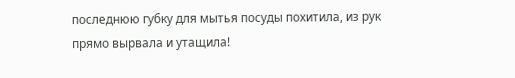последнюю губку для мытья посуды похитила, из рук прямо вырвала и утащила!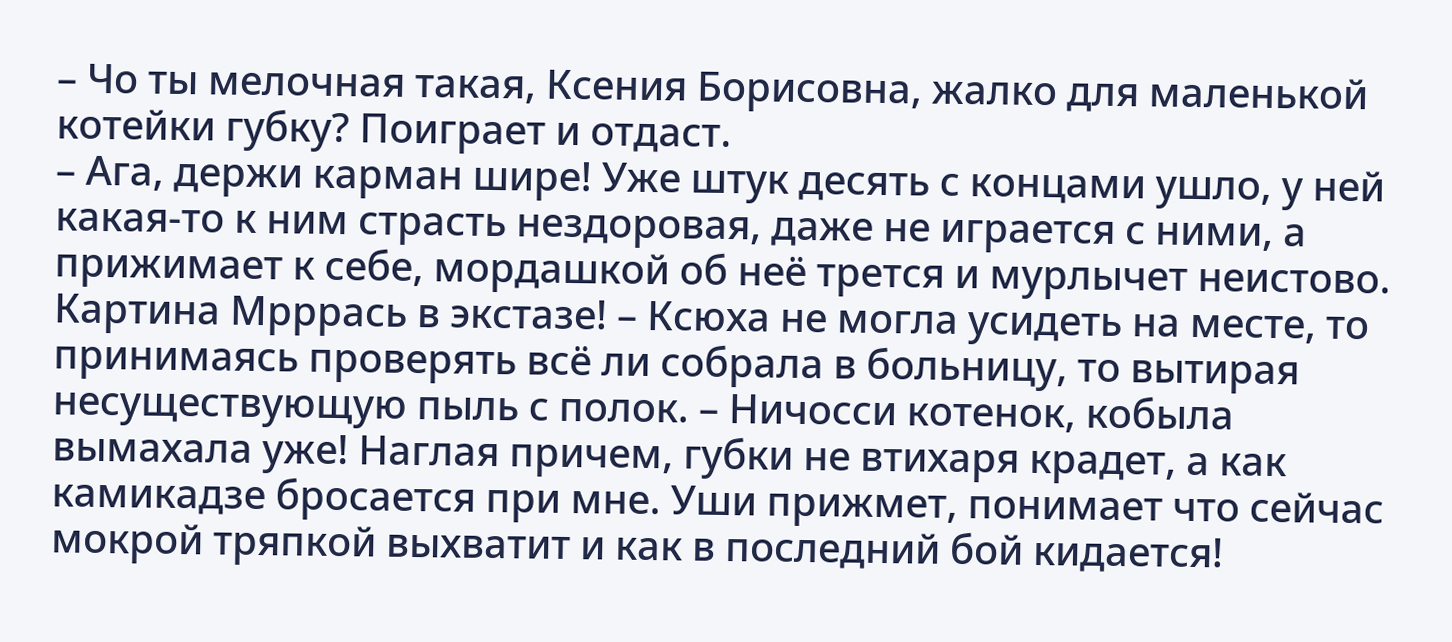– Чо ты мелочная такая, Ксения Борисовна, жалко для маленькой котейки губку? Поиграет и отдаст.
– Ага, держи карман шире! Уже штук десять с концами ушло, у ней какая-то к ним страсть нездоровая, даже не играется с ними, а прижимает к себе, мордашкой об неё трется и мурлычет неистово. Картина Мрррась в экстазе! – Ксюха не могла усидеть на месте, то принимаясь проверять всё ли собрала в больницу, то вытирая несуществующую пыль с полок. – Ничосси котенок, кобыла вымахала уже! Наглая причем, губки не втихаря крадет, а как камикадзе бросается при мне. Уши прижмет, понимает что сейчас мокрой тряпкой выхватит и как в последний бой кидается!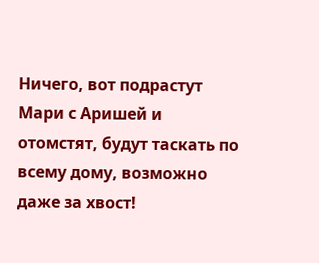Ничего, вот подрастут Мари с Аришей и отомстят, будут таскать по всему дому, возможно даже за хвост!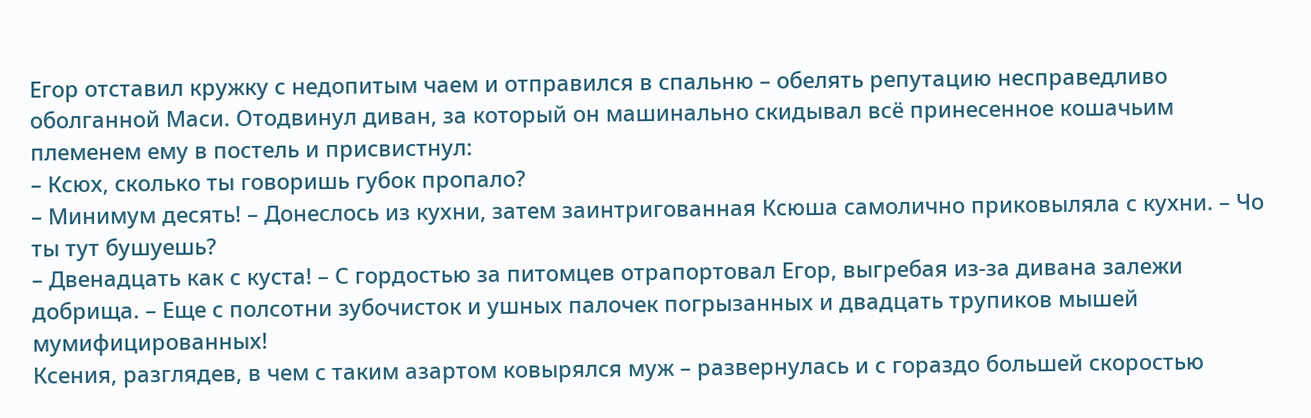Егор отставил кружку с недопитым чаем и отправился в спальню – обелять репутацию несправедливо оболганной Маси. Отодвинул диван, за который он машинально скидывал всё принесенное кошачьим племенем ему в постель и присвистнул:
– Ксюх, сколько ты говоришь губок пропало?
– Минимум десять! – Донеслось из кухни, затем заинтригованная Ксюша самолично приковыляла с кухни. – Чо ты тут бушуешь?
– Двенадцать как с куста! – С гордостью за питомцев отрапортовал Егор, выгребая из-за дивана залежи добрища. – Еще с полсотни зубочисток и ушных палочек погрызанных и двадцать трупиков мышей мумифицированных!
Ксения, разглядев, в чем с таким азартом ковырялся муж – развернулась и с гораздо большей скоростью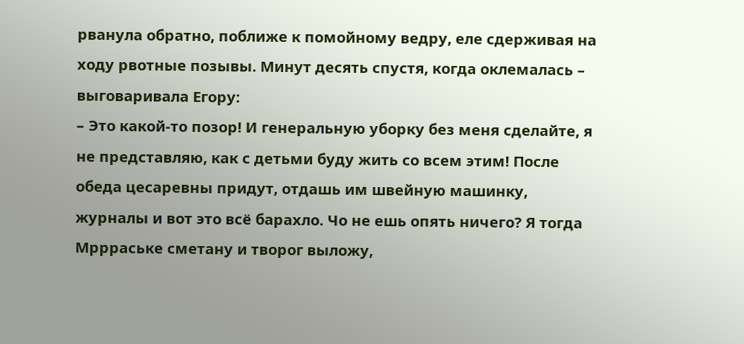рванула обратно, поближе к помойному ведру, еле сдерживая на ходу рвотные позывы. Минут десять спустя, когда оклемалась – выговаривала Егору:
– Это какой-то позор! И генеральную уборку без меня сделайте, я не представляю, как с детьми буду жить со всем этим! После обеда цесаревны придут, отдашь им швейную машинку, журналы и вот это всё барахло. Чо не ешь опять ничего? Я тогда Мррраське сметану и творог выложу,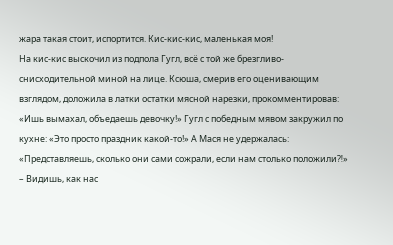жара такая стоит, испортится. Кис-кис-кис, маленькая моя!
На кис-кис выскочил из подпола Гугл, всё с той же брезгливо-снисходительной миной на лице. Ксюша, смерив его оценивающим взглядом, доложила в латки остатки мясной нарезки, прокомментировав: «Ишь вымахал, объедаешь девочку!» Гугл с победным мявом закружил по кухне: «Это просто праздник какой-то!» А Мася не удержалась: «Представляешь, сколько они сами сожрали, если нам столько положили⁈»
– Видишь, как нас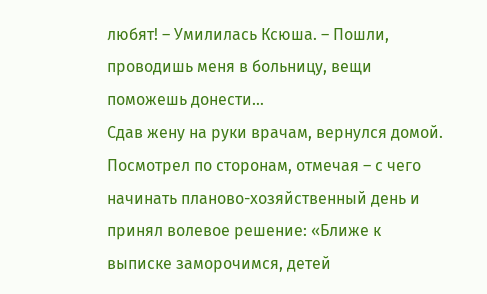любят! – Умилилась Ксюша. – Пошли, проводишь меня в больницу, вещи поможешь донести…
Сдав жену на руки врачам, вернулся домой. Посмотрел по сторонам, отмечая – с чего начинать планово-хозяйственный день и принял волевое решение: «Ближе к выписке заморочимся, детей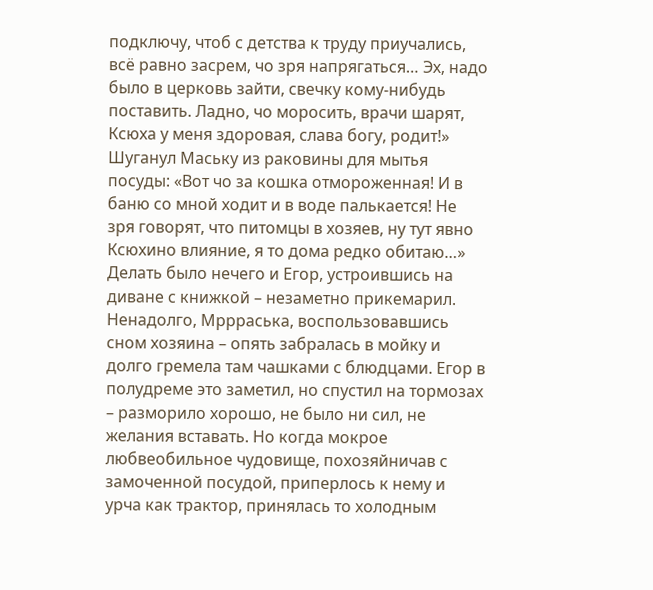подключу, чтоб с детства к труду приучались, всё равно засрем, чо зря напрягаться… Эх, надо было в церковь зайти, свечку кому-нибудь поставить. Ладно, чо моросить, врачи шарят, Ксюха у меня здоровая, слава богу, родит!» Шуганул Маську из раковины для мытья посуды: «Вот чо за кошка отмороженная! И в баню со мной ходит и в воде палькается! Не зря говорят, что питомцы в хозяев, ну тут явно Ксюхино влияние, я то дома редко обитаю…»
Делать было нечего и Егор, устроившись на диване с книжкой – незаметно прикемарил. Ненадолго, Мррраська, воспользовавшись сном хозяина – опять забралась в мойку и долго гремела там чашками с блюдцами. Егор в полудреме это заметил, но спустил на тормозах – разморило хорошо, не было ни сил, не желания вставать. Но когда мокрое любвеобильное чудовище, похозяйничав с замоченной посудой, приперлось к нему и урча как трактор, принялась то холодным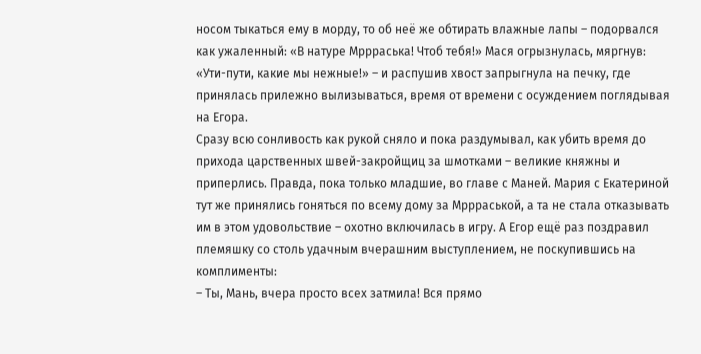носом тыкаться ему в морду, то об неё же обтирать влажные лапы – подорвался как ужаленный: «В натуре Мррраська! Чтоб тебя!» Мася огрызнулась, мяргнув: «Ути-пути, какие мы нежные!» – и распушив хвост запрыгнула на печку, где принялась прилежно вылизываться, время от времени с осуждением поглядывая на Егора.
Сразу всю сонливость как рукой сняло и пока раздумывал, как убить время до прихода царственных швей-закройщиц за шмотками – великие княжны и приперлись. Правда, пока только младшие, во главе с Маней. Мария с Екатериной тут же принялись гоняться по всему дому за Мррраськой, а та не стала отказывать им в этом удовольствие – охотно включилась в игру. А Егор ещё раз поздравил племяшку со столь удачным вчерашним выступлением, не поскупившись на комплименты:
– Ты, Мань, вчера просто всех затмила! Вся прямо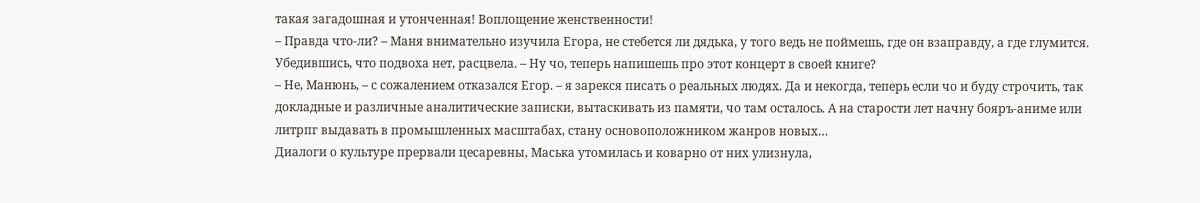такая загадошная и утонченная! Воплощение женственности!
– Правда что-ли? – Маня внимательно изучила Егора, не стебется ли дядька, у того ведь не поймешь, где он взаправду, а где глумится. Убедившись, что подвоха нет, расцвела. – Ну чо, теперь напишешь про этот концерт в своей книге?
– Не, Манюнь, – с сожалением отказался Егор. – я зарекся писать о реальных людях. Да и некогда, теперь если чо и буду строчить, так докладные и различные аналитические записки, вытаскивать из памяти, чо там осталось. А на старости лет начну бояръ-аниме или литрпг выдавать в промышленных масштабах, стану основоположником жанров новых…
Диалоги о культуре прервали цесаревны, Маська утомилась и коварно от них улизнула,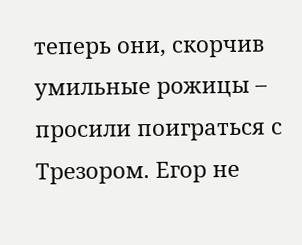теперь они, скорчив умильные рожицы – просили поиграться с Трезором. Егор не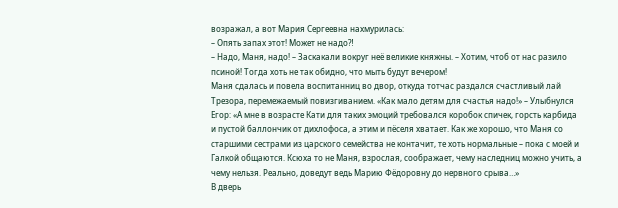возражал, а вот Мария Сергеевна нахмурилась:
– Опять запах этот! Может не надо⁈
– Надо, Маня, надо! – Заскакали вокруг неё великие княжны. – Хотим, чтоб от нас разило псиной! Тогда хоть не так обидно, что мыть будут вечером!
Маня сдалась и повела воспитанниц во двор, откуда тотчас раздался счастливый лай Трезора, перемежаемый повизгиванием. «Как мало детям для счастья надо!» – Улыбнулся Егор: «А мне в возрасте Кати для таких эмоций требовался коробок спичек, горсть карбида и пустой баллончик от дихлофоса, а этим и пёселя хватает. Как же хорошо, что Маня со старшими сестрами из царского семейства не контачит, те хоть нормальные – пока с моей и Галкой общаются. Ксюха то не Маня, взрослая, соображает, чему наследниц можно учить, а чему нельзя. Реально, доведут ведь Марию Фёдоровну до нервного срыва…»
В дверь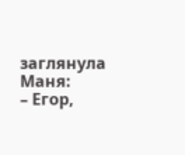заглянула Маня:
– Егор,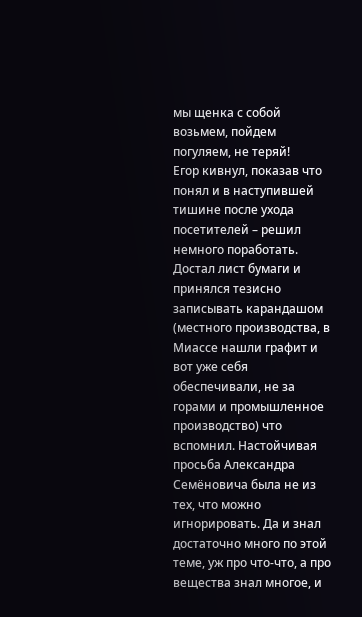мы щенка с собой возьмем, пойдем погуляем, не теряй!
Егор кивнул, показав что понял и в наступившей тишине после ухода посетителей – решил немного поработать. Достал лист бумаги и принялся тезисно записывать карандашом (местного производства, в Миассе нашли графит и вот уже себя обеспечивали, не за горами и промышленное производство) что вспомнил. Настойчивая просьба Александра Семёновича была не из тех, что можно игнорировать. Да и знал достаточно много по этой теме, уж про что-что, а про вещества знал многое, и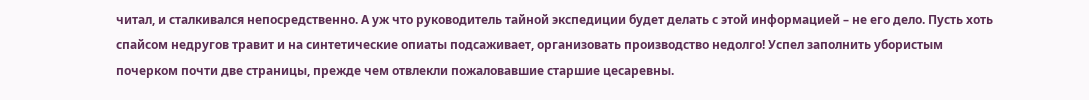читал, и сталкивался непосредственно. А уж что руководитель тайной экспедиции будет делать с этой информацией – не его дело. Пусть хоть спайсом недругов травит и на синтетические опиаты подсаживает, организовать производство недолго! Успел заполнить убористым почерком почти две страницы, прежде чем отвлекли пожаловавшие старшие цесаревны.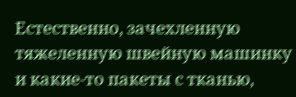Естественно, зачехленную тяжеленную швейную машинку и какие-то пакеты с тканью,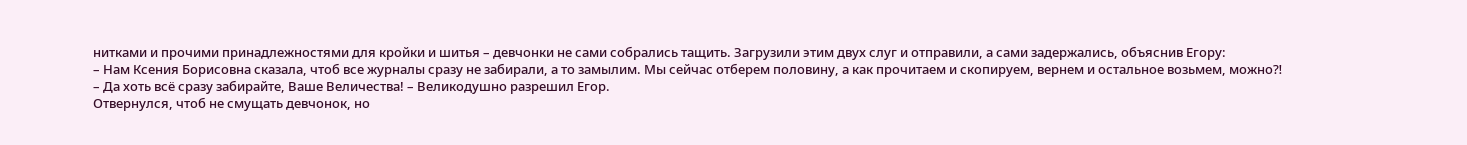нитками и прочими принадлежностями для кройки и шитья – девчонки не сами собрались тащить. Загрузили этим двух слуг и отправили, а сами задержались, объяснив Егору:
– Нам Ксения Борисовна сказала, чтоб все журналы сразу не забирали, а то замылим. Мы сейчас отберем половину, а как прочитаем и скопируем, вернем и остальное возьмем, можно⁈
– Да хоть всё сразу забирайте, Ваше Величества! – Великодушно разрешил Егор.
Отвернулся, чтоб не смущать девчонок, но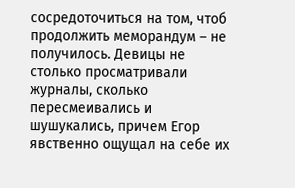сосредоточиться на том, чтоб продолжить меморандум – не получилось. Девицы не столько просматривали журналы, сколько пересмеивались и шушукались, причем Егор явственно ощущал на себе их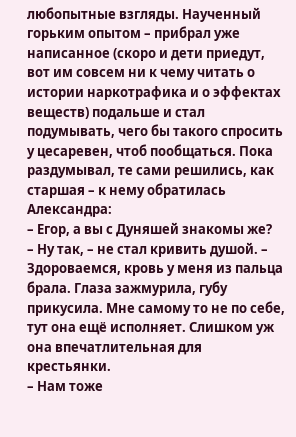любопытные взгляды. Наученный горьким опытом – прибрал уже написанное (скоро и дети приедут, вот им совсем ни к чему читать о истории наркотрафика и о эффектах веществ) подальше и стал подумывать, чего бы такого спросить у цесаревен, чтоб пообщаться. Пока раздумывал, те сами решились, как старшая – к нему обратилась Александра:
– Егор, а вы с Дуняшей знакомы же?
– Ну так, – не стал кривить душой. – Здороваемся, кровь у меня из пальца брала. Глаза зажмурила, губу прикусила. Мне самому то не по себе, тут она ещё исполняет. Слишком уж она впечатлительная для крестьянки.
– Нам тоже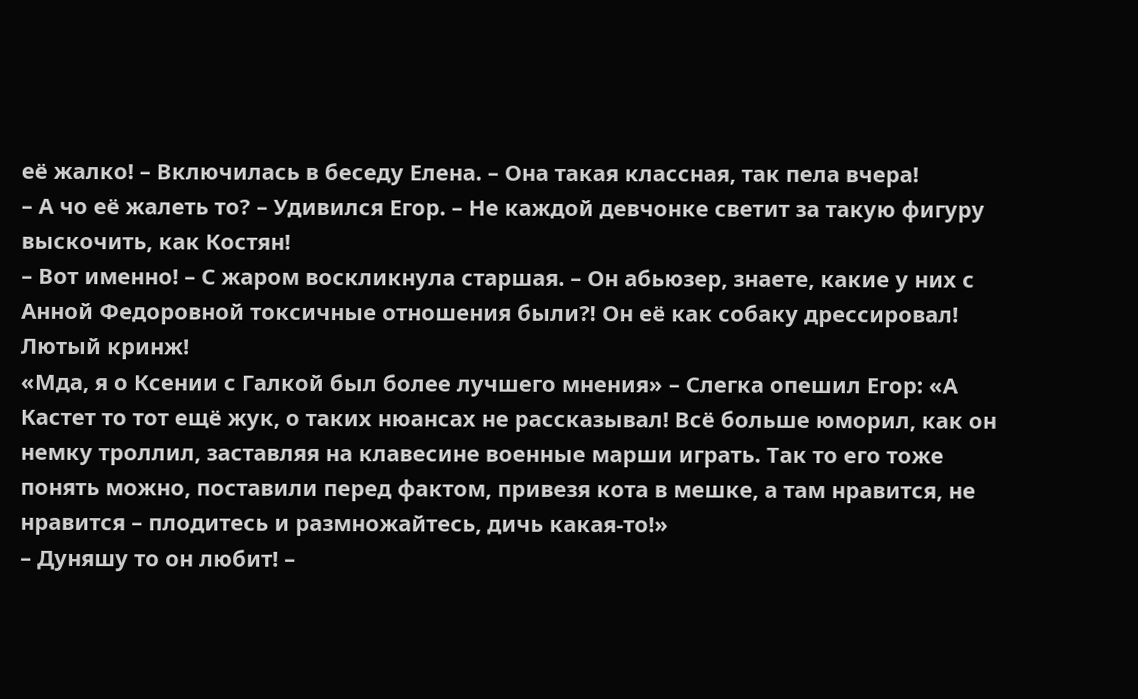её жалко! – Включилась в беседу Елена. – Она такая классная, так пела вчера!
– А чо её жалеть то? – Удивился Егор. – Не каждой девчонке светит за такую фигуру выскочить, как Костян!
– Вот именно! – С жаром воскликнула старшая. – Он абьюзер, знаете, какие у них с Анной Федоровной токсичные отношения были⁈ Он её как собаку дрессировал! Лютый кринж!
«Мда, я о Ксении с Галкой был более лучшего мнения» – Слегка опешил Егор: «А Кастет то тот ещё жук, о таких нюансах не рассказывал! Всё больше юморил, как он немку троллил, заставляя на клавесине военные марши играть. Так то его тоже понять можно, поставили перед фактом, привезя кота в мешке, а там нравится, не нравится – плодитесь и размножайтесь, дичь какая-то!»
– Дуняшу то он любит! –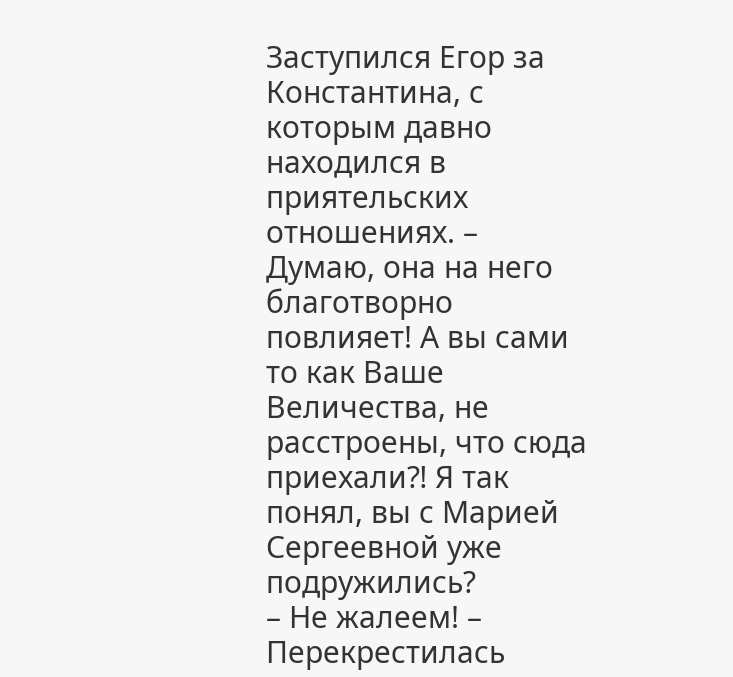Заступился Егор за Константина, с которым давно находился в приятельских отношениях. – Думаю, она на него благотворно повлияет! А вы сами то как Ваше Величества, не расстроены, что сюда приехали⁈ Я так понял, вы с Марией Сергеевной уже подружились?
– Не жалеем! – Перекрестилась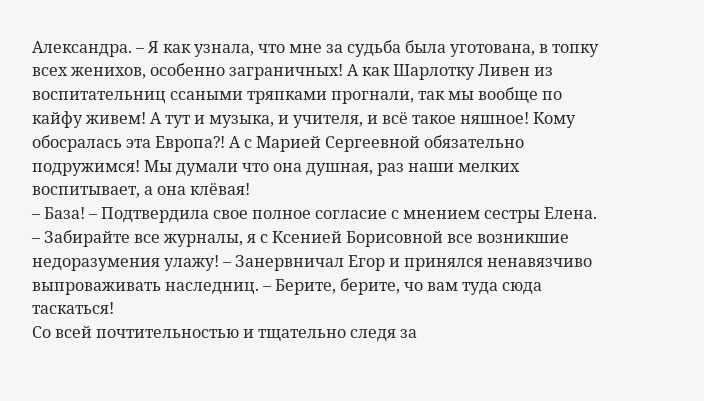Александра. – Я как узнала, что мне за судьба была уготована, в топку всех женихов, особенно заграничных! А как Шарлотку Ливен из воспитательниц ссаными тряпками прогнали, так мы вообще по кайфу живем! А тут и музыка, и учителя, и всё такое няшное! Кому обосралась эта Европа⁈ А с Марией Сергеевной обязательно подружимся! Мы думали что она душная, раз наши мелких воспитывает, а она клёвая!
– База! – Подтвердила свое полное согласие с мнением сестры Елена.
– Забирайте все журналы, я с Ксенией Борисовной все возникшие недоразумения улажу! – Занервничал Егор и принялся ненавязчиво выпроваживать наследниц. – Берите, берите, чо вам туда сюда таскаться!
Со всей почтительностью и тщательно следя за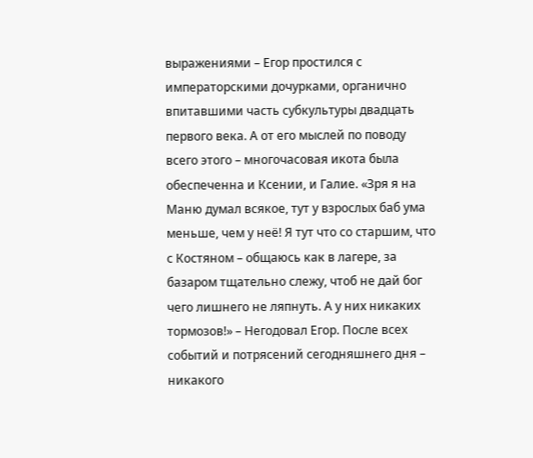выражениями – Егор простился с императорскими дочурками, органично впитавшими часть субкультуры двадцать первого века. А от его мыслей по поводу всего этого – многочасовая икота была обеспеченна и Ксении, и Галие. «Зря я на Маню думал всякое, тут у взрослых баб ума меньше, чем у неё! Я тут что со старшим, что с Костяном – общаюсь как в лагере, за базаром тщательно слежу, чтоб не дай бог чего лишнего не ляпнуть. А у них никаких тормозов!» – Негодовал Егор. После всех событий и потрясений сегодняшнего дня – никакого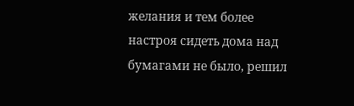желания и тем более настроя сидеть дома над бумагами не было, решил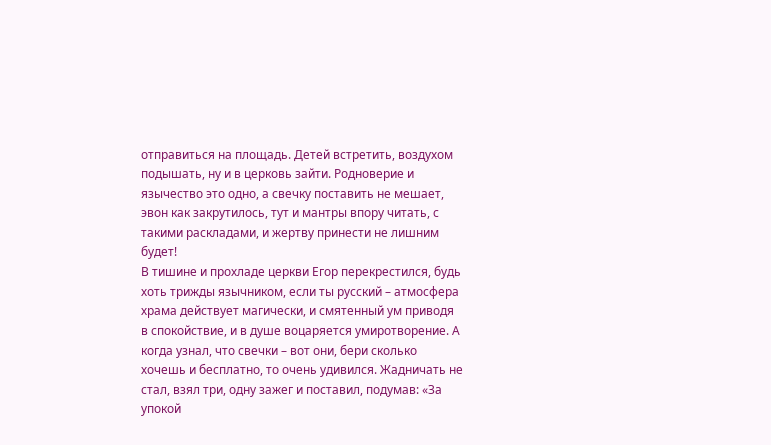отправиться на площадь. Детей встретить, воздухом подышать, ну и в церковь зайти. Родноверие и язычество это одно, а свечку поставить не мешает, эвон как закрутилось, тут и мантры впору читать, с такими раскладами, и жертву принести не лишним будет!
В тишине и прохладе церкви Егор перекрестился, будь хоть трижды язычником, если ты русский – атмосфера храма действует магически, и смятенный ум приводя в спокойствие, и в душе воцаряется умиротворение. А когда узнал, что свечки – вот они, бери сколько хочешь и бесплатно, то очень удивился. Жадничать не стал, взял три, одну зажег и поставил, подумав: «За упокой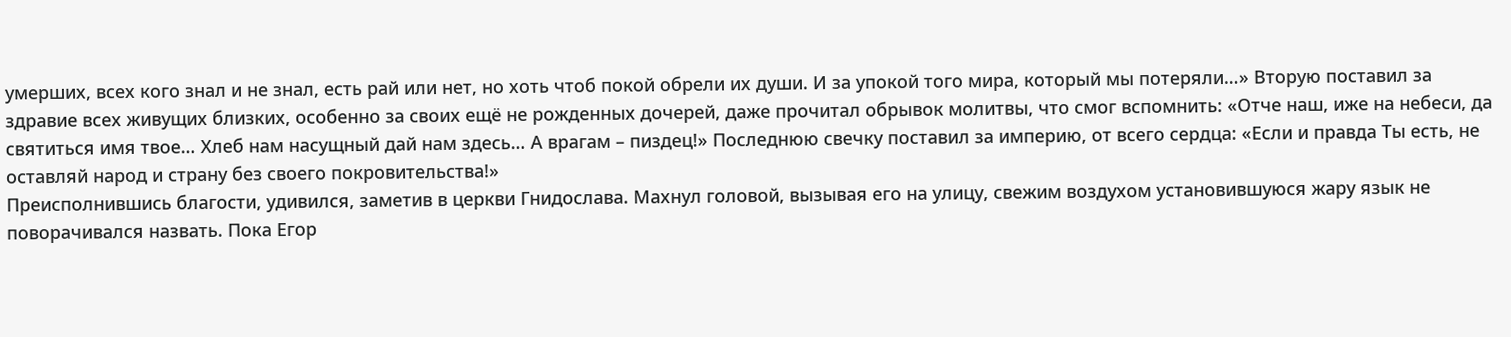умерших, всех кого знал и не знал, есть рай или нет, но хоть чтоб покой обрели их души. И за упокой того мира, который мы потеряли…» Вторую поставил за здравие всех живущих близких, особенно за своих ещё не рожденных дочерей, даже прочитал обрывок молитвы, что смог вспомнить: «Отче наш, иже на небеси, да святиться имя твое… Хлеб нам насущный дай нам здесь… А врагам – пиздец!» Последнюю свечку поставил за империю, от всего сердца: «Если и правда Ты есть, не оставляй народ и страну без своего покровительства!»
Преисполнившись благости, удивился, заметив в церкви Гнидослава. Махнул головой, вызывая его на улицу, свежим воздухом установившуюся жару язык не поворачивался назвать. Пока Егор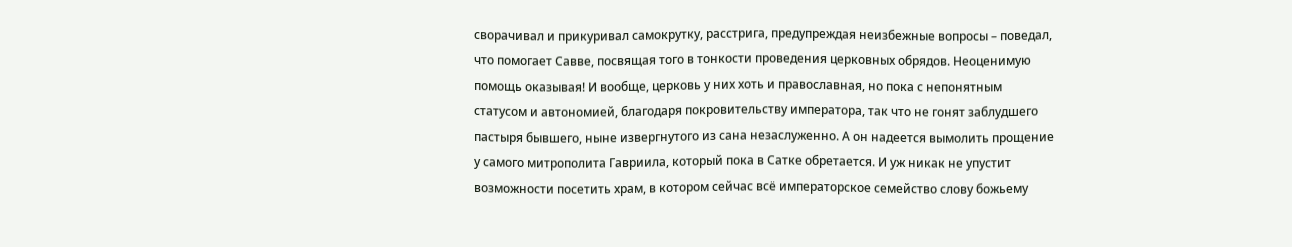сворачивал и прикуривал самокрутку, расстрига, предупреждая неизбежные вопросы – поведал, что помогает Савве, посвящая того в тонкости проведения церковных обрядов. Неоценимую помощь оказывая! И вообще, церковь у них хоть и православная, но пока с непонятным статусом и автономией, благодаря покровительству императора, так что не гонят заблудшего пастыря бывшего, ныне извергнутого из сана незаслуженно. А он надеется вымолить прощение у самого митрополита Гавриила, который пока в Сатке обретается. И уж никак не упустит возможности посетить храм, в котором сейчас всё императорское семейство слову божьему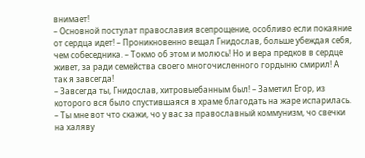внимает!
– Основной постулат православия всепрощение, особливо если покаяние от сердца идет! – Проникновенно вещал Гнидослав, больше убеждая себя, чем собеседника. – Токмо об этом и молюсь! Но и вера предков в сердце живет, за ради семейства своего многочисленного гордыню смирил! А так я завсегда!
– Завсегда ты, Гнидослав, хитровыебанным был! – Заметил Егор, из которого вся было спустившаяся в храме благодать на жаре испарилась. – Ты мне вот что скажи, чо у вас за православный коммунизм, чо свечки на халяву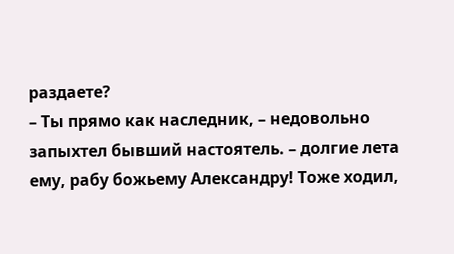раздаете?
– Ты прямо как наследник, – недовольно запыхтел бывший настоятель. – долгие лета ему, рабу божьему Александру! Тоже ходил,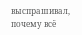выспрашивал, почему всё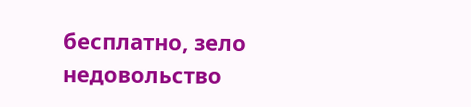бесплатно, зело недовольство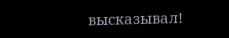высказывал!